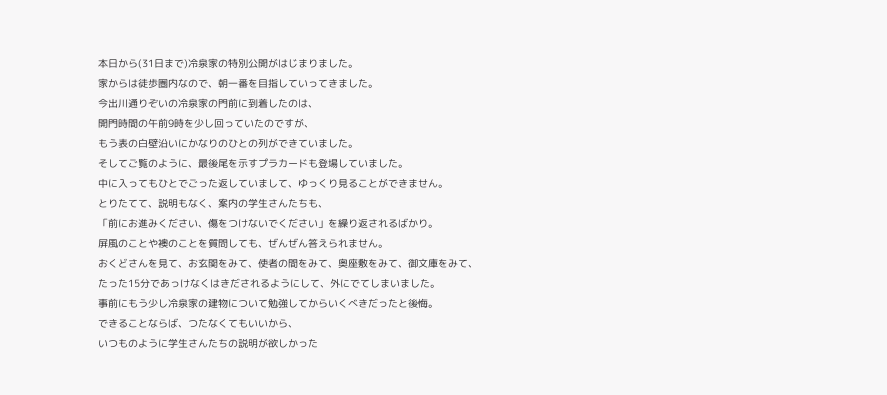本日から(31日まで)冷泉家の特別公開がはじまりました。
家からは徒歩圏内なので、朝一番を目指していってきました。
今出川通りぞいの冷泉家の門前に到着したのは、
開門時間の午前9時を少し回っていたのですが、
もう表の白壁沿いにかなりのひとの列ができていました。
そしてご覧のように、最後尾を示すプラカードも登場していました。
中に入ってもひとでごった返していまして、ゆっくり見ることができません。
とりたてて、説明もなく、案内の学生さんたちも、
「前にお進みください、傷をつけないでください」を繰り返されるばかり。
屏風のことや襖のことを質問しても、ぜんぜん答えられません。
おくどさんを見て、お玄関をみて、使者の間をみて、奥座敷をみて、御文庫をみて、
たった15分であっけなくはきだされるようにして、外にでてしまいました。
事前にもう少し冷泉家の建物について勉強してからいくべきだったと後悔。
できることならば、つたなくてもいいから、
いつものように学生さんたちの説明が欲しかった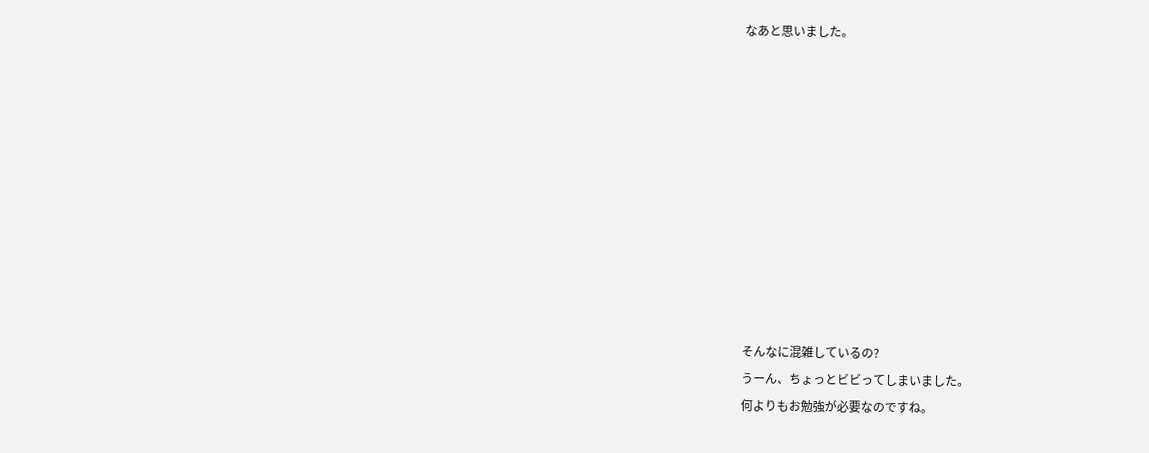なあと思いました。











そんなに混雑しているの?
うーん、ちょっとビビってしまいました。
何よりもお勉強が必要なのですね。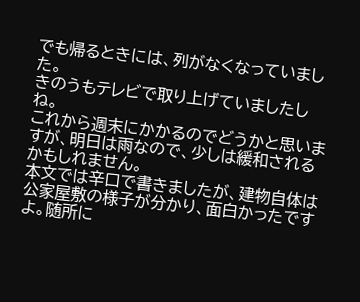でも帰るときには、列がなくなっていました。
きのうもテレビで取り上げていましたしね。
これから週末にかかるのでどうかと思いますが、明日は雨なので、少しは緩和されるかもしれません。
本文では辛口で書きましたが、建物自体は公家屋敷の様子が分かり、面白かったですよ。随所に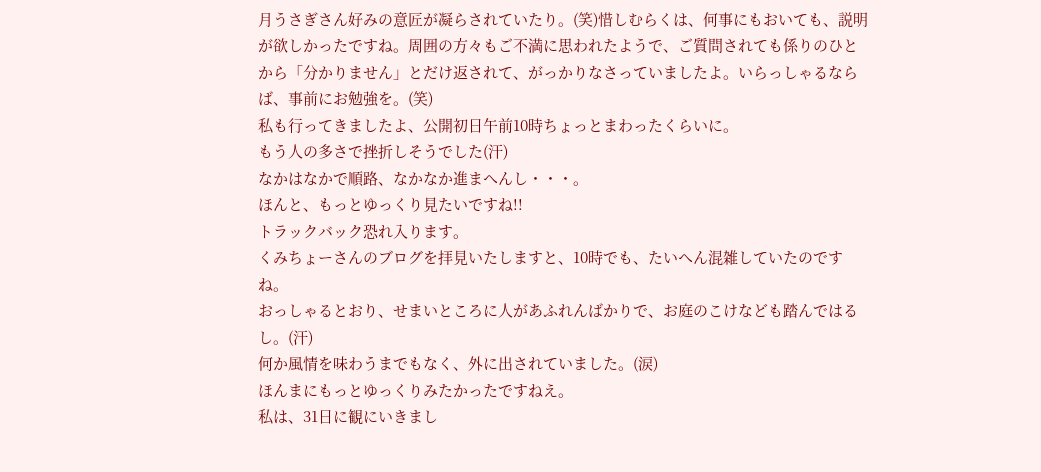月うさぎさん好みの意匠が凝らされていたり。(笑)惜しむらくは、何事にもおいても、説明が欲しかったですね。周囲の方々もご不満に思われたようで、ご質問されても係りのひとから「分かりません」とだけ返されて、がっかりなさっていましたよ。いらっしゃるならば、事前にお勉強を。(笑)
私も行ってきましたよ、公開初日午前10時ちょっとまわったくらいに。
もう人の多さで挫折しそうでした(汗)
なかはなかで順路、なかなか進まへんし・・・。
ほんと、もっとゆっくり見たいですね!!
トラックバック恐れ入ります。
くみちょーさんのブログを拝見いたしますと、10時でも、たいへん混雑していたのですね。
おっしゃるとおり、せまいところに人があふれんばかりで、お庭のこけなども踏んではるし。(汗)
何か風情を味わうまでもなく、外に出されていました。(涙)
ほんまにもっとゆっくりみたかったですねえ。
私は、31日に観にいきまし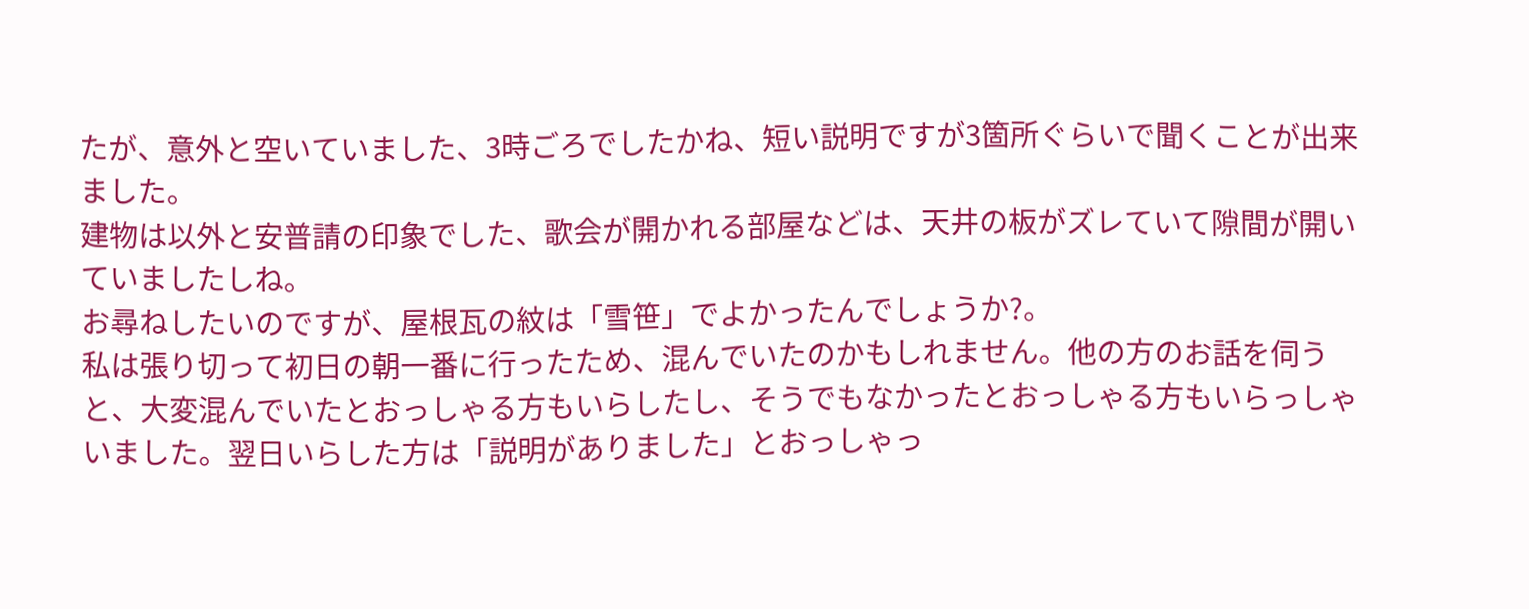たが、意外と空いていました、3時ごろでしたかね、短い説明ですが3箇所ぐらいで聞くことが出来ました。
建物は以外と安普請の印象でした、歌会が開かれる部屋などは、天井の板がズレていて隙間が開いていましたしね。
お尋ねしたいのですが、屋根瓦の紋は「雪笹」でよかったんでしょうか?。
私は張り切って初日の朝一番に行ったため、混んでいたのかもしれません。他の方のお話を伺うと、大変混んでいたとおっしゃる方もいらしたし、そうでもなかったとおっしゃる方もいらっしゃいました。翌日いらした方は「説明がありました」とおっしゃっ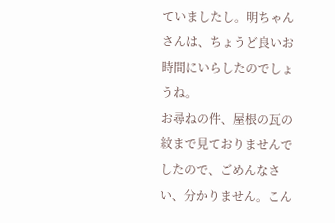ていましたし。明ちゃんさんは、ちょうど良いお時間にいらしたのでしょうね。
お尋ねの件、屋根の瓦の紋まで見ておりませんでしたので、ごめんなさい、分かりません。こん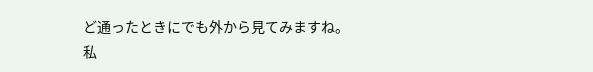ど通ったときにでも外から見てみますね。
私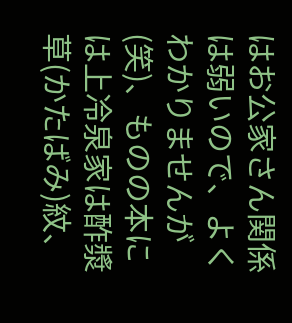はお公家さん関係は弱いので、よくわかりませんが(笑)、ものの本には上冷泉家は酢漿草(かたばみ)紋、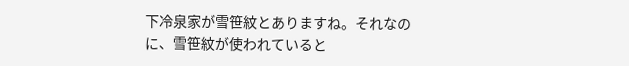下冷泉家が雪笹紋とありますね。それなのに、雪笹紋が使われていると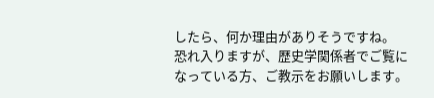したら、何か理由がありそうですね。
恐れ入りますが、歴史学関係者でご覧になっている方、ご教示をお願いします。